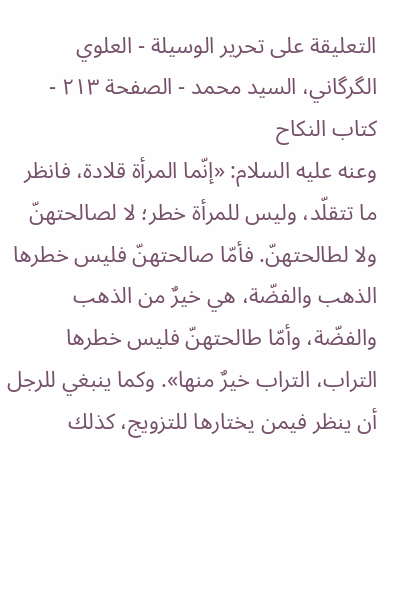التعليقة على تحرير الوسيلة - العلوي الگرگاني، السيد محمد - الصفحة ٢١٣ - كتاب النكاح
وعنه عليه السلام: «إنّما المرأة قلادة، فانظر ما تتقلّد، وليس للمرأة خطر؛ لا لصالحتهنّ ولا لطالحتهنّ. فأمّا صالحتهنّ فليس خطرها الذهب والفضّة، هي خيرٌ من الذهب والفضّة، وأمّا طالحتهنّ فليس خطرها التراب، التراب خيرٌ منها». وكما ينبغي للرجل أن ينظر فيمن يختارها للتزويج، كذلك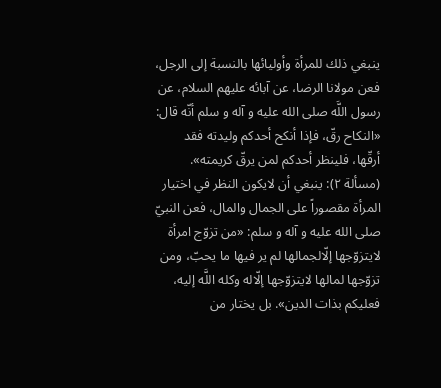ينبغي ذلك للمرأة وأوليائها بالنسبة إلى الرجل، فعن مولانا الرضا، عن آبائه عليهم السلام، عن رسول اللَّه صلى الله عليه و آله و سلم أنّه قال: «النكاح رقّ، فإذا أنكح أحدكم وليدته فقد أرقّها، فلينظر أحدكم لمن يرقّ كريمته».
(مسألة ٢): ينبغي أن لايكون النظر في اختيار المرأة مقصوراً على الجمال والمال، فعن النبيّ صلى الله عليه و آله و سلم: «من تزوّج امرأة لايتزوّجها إلّالجمالها لم ير فيها ما يحبّ، ومن تزوّجها لمالها لايتزوّجها إلّاله وكله اللَّه إليه، فعليكم بذات الدين». بل يختار من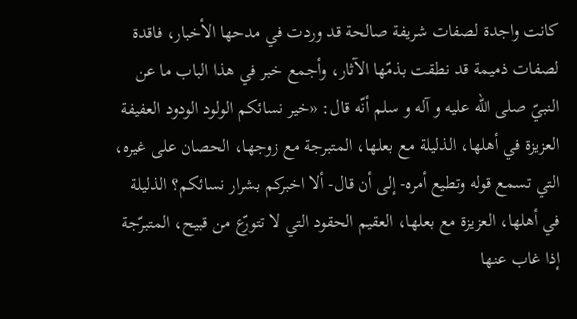كانت واجدة لصفات شريفة صالحة قد وردت في مدحها الأخبار، فاقدة لصفات ذميمة قد نطقت بذمّها الآثار، وأجمع خبر في هذا الباب ما عن النبيّ صلى الله عليه و آله و سلم أنّه قال: «خير نسائكم الولود الودود العفيفة العزيزة في أهلها، الذليلة مع بعلها، المتبرجة مع زوجها، الحصان على غيره، التي تسمع قوله وتطيع أمره- إلى أن قال- ألا اخبركم بشرار نسائكم؟ الذليلة في أهلها، العزيزة مع بعلها، العقيم الحقود التي لا تتورّع من قبيح، المتبرّجة إذا غاب عنها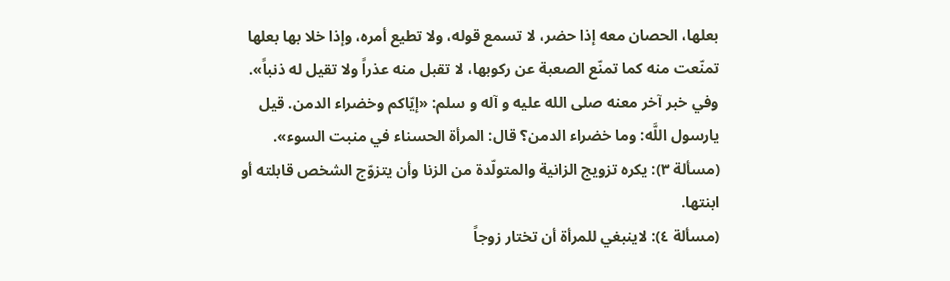بعلها، الحصان معه إذا حضر، لا تسمع قوله، ولا تطيع أمره، وإذا خلا بها بعلها تمنّعت منه كما تمنّع الصعبة عن ركوبها، لا تقبل منه عذراً ولا تقيل له ذنباً». وفي خبر آخر معنه صلى الله عليه و آله و سلم: «إيّاكم وخضراء الدمن. قيل يارسول اللَّه: وما خضراء الدمن؟ قال: المرأة الحسناء في منبت السوء».
(مسألة ٣): يكره تزويج الزانية والمتولّدة من الزنا وأن يتزوّج الشخص قابلته أو ابنتها.
(مسألة ٤): لاينبغي للمرأة أن تختار زوجاً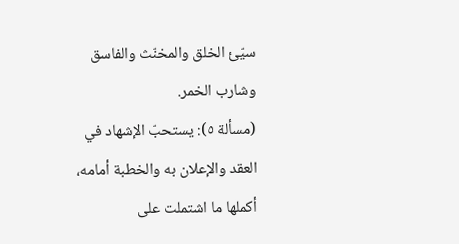سيّئ الخلق والمخنّث والفاسق وشارب الخمر.
(مسألة ٥): يستحبّ الإشهاد في العقد والإعلان به والخطبة أمامه، أكملها ما اشتملت على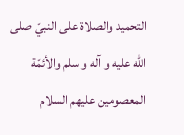التحميد والصلاة على النبيّ صلى الله عليه و آله و سلم والأئمّة المعصومين عليهم السلام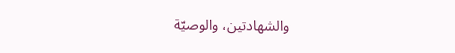والشهادتين، والوصيّة